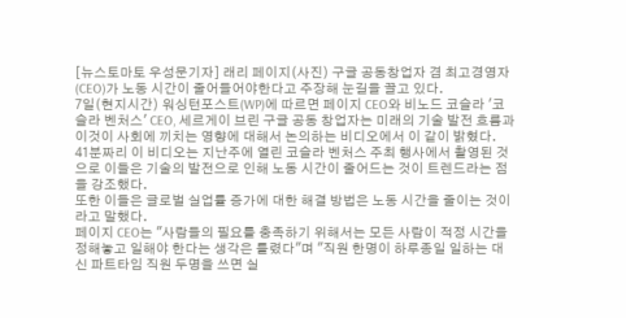[뉴스토마토 우성문기자] 래리 페이지(사진) 구글 공동창업자 겸 최고경영자(CEO)가 노동 시간이 줄어들어야한다고 주장해 눈길을 끌고 있다.
7일(현지시간) 워싱턴포스트(WP)에 따르면 페이지 CEO와 비노드 코슬라 '코슬라 벤처스' CEO, 세르게이 브린 구글 공동 창업자는 미래의 기술 발전 흐름과 이것이 사회에 끼치는 영향에 대해서 논의하는 비디오에서 이 같이 밝혔다.
41분짜리 이 비디오는 지난주에 열린 코슬라 벤처스 주최 행사에서 촬영된 것으로 이들은 기술의 발전으로 인해 노동 시간이 줄어드는 것이 트렌드라는 점을 강조했다.
또한 이들은 글로벌 실업률 증가에 대한 해결 방법은 노동 시간을 줄이는 것이라고 말했다.
페이지 CEO는 "사람들의 필요를 충족하기 위해서는 모든 사람이 적정 시간을 정해놓고 일해야 한다는 생각은 틀렸다"며 "직원 한명이 하루종일 일하는 대신 파트타임 직원 두명을 쓰면 실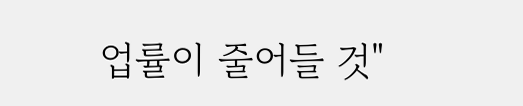업률이 줄어들 것"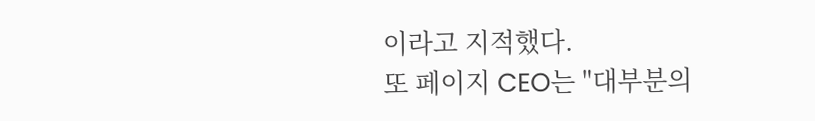이라고 지적했다.
또 페이지 CEO는 "대부분의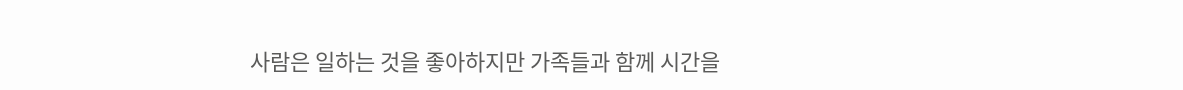사람은 일하는 것을 좋아하지만 가족들과 함께 시간을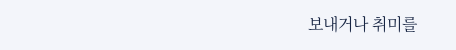보내거나 취미를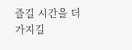즐길 시간을 더 가지길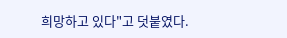희망하고 있다"고 덧붙였다.